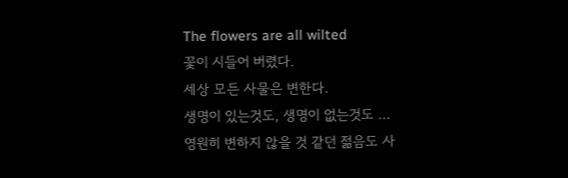The flowers are all wilted
꽃이 시들어 버렸다.
세상 모든 사물은 변한다.
생명이 있는것도, 생명이 없는것도 …
영원히 변하지 않을 것 같던 젊음도 사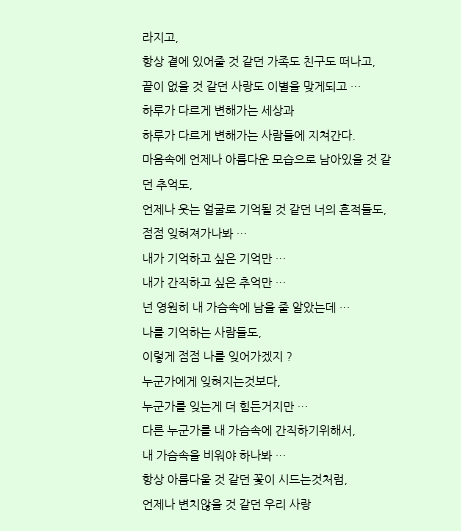라지고,
항상 곁에 있어줄 것 같던 가족도 친구도 떠나고,
끝이 없을 것 같던 사랑도 이별을 맞게되고 …
하루가 다르게 변해가는 세상과
하루가 다르게 변해가는 사람들에 지쳐간다.
마음속에 언제나 아름다운 모습으로 남아있을 것 같던 추억도,
언제나 웃는 얼굴로 기억될 것 같던 너의 흔적들도,
점점 잊혀져가나봐 …
내가 기억하고 싶은 기억만 …
내가 간직하고 싶은 추억만 …
넌 영원히 내 가슴속에 남을 줄 알았는데 …
나를 기억하는 사람들도,
이렇게 점점 나를 잊어가겠지 ?
누군가에게 잊혀지는것보다,
누군가를 잊는게 더 힘든거지만 …
다른 누군가를 내 가슴속에 간직하기위해서,
내 가슴속을 비워야 하나봐 …
항상 아름다울 것 같던 꽃이 시드는것처럼,
언제나 변치않을 것 같던 우리 사랑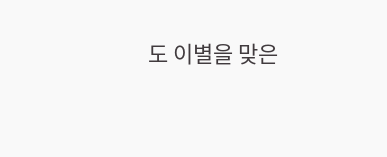도 이별을 맞은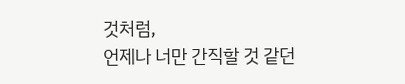것처럼,
언제나 너만 간직할 것 같던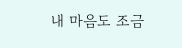내 마음도 조금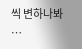씩 변하나봐 …